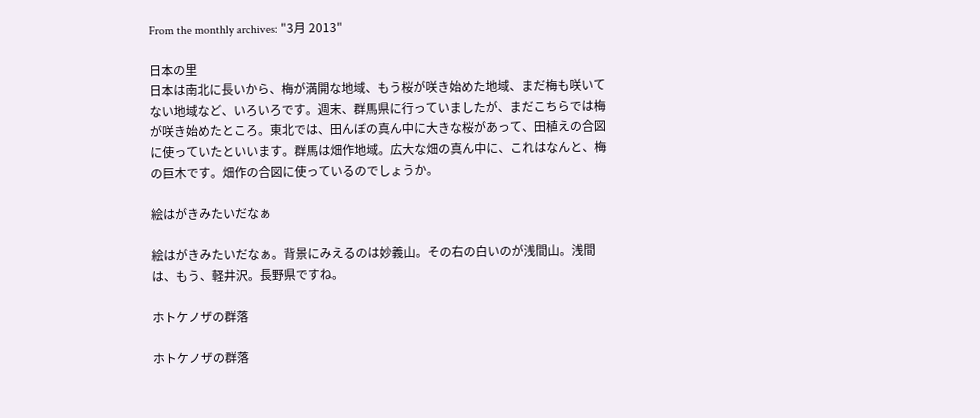From the monthly archives: "3月 2013"

日本の里
日本は南北に長いから、梅が満開な地域、もう桜が咲き始めた地域、まだ梅も咲いてない地域など、いろいろです。週末、群馬県に行っていましたが、まだこちらでは梅が咲き始めたところ。東北では、田んぼの真ん中に大きな桜があって、田植えの合図に使っていたといいます。群馬は畑作地域。広大な畑の真ん中に、これはなんと、梅の巨木です。畑作の合図に使っているのでしょうか。

絵はがきみたいだなぁ

絵はがきみたいだなぁ。背景にみえるのは妙義山。その右の白いのが浅間山。浅間は、もう、軽井沢。長野県ですね。

ホトケノザの群落

ホトケノザの群落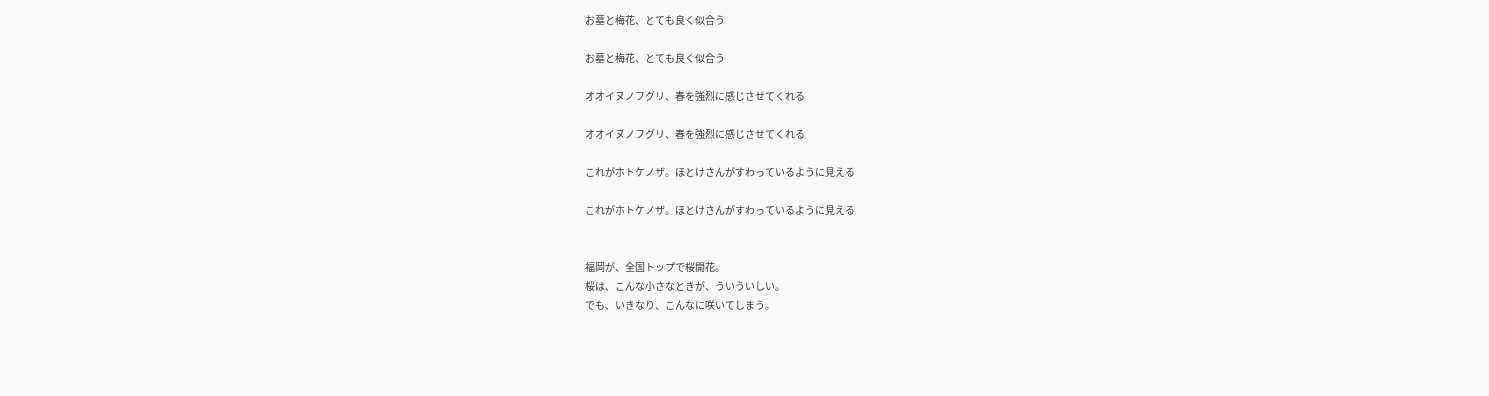お墓と梅花、とても良く似合う

お墓と梅花、とても良く似合う

オオイヌノフグリ、春を強烈に感じさせてくれる

オオイヌノフグリ、春を強烈に感じさせてくれる

これがホトケノザ。ほとけさんがすわっているように見える

これがホトケノザ。ほとけさんがすわっているように見える


福岡が、全国トップで桜開花。
桜は、こんな小さなときが、ういういしい。
でも、いきなり、こんなに咲いてしまう。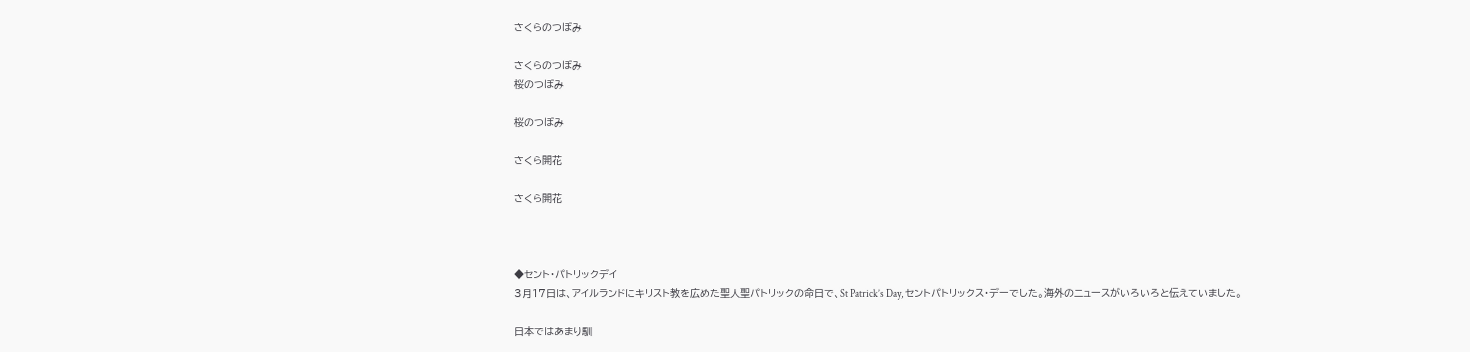さくらのつぼみ

さくらのつぼみ
桜のつぼみ

桜のつぼみ

さくら開花

さくら開花



◆セント・パトリックデイ
3月17日は、アイルランドにキリスト教を広めた聖人聖パトリックの命日で、St Patrick’s Day, セントパトリックス・デーでした。海外のニュースがいろいろと伝えていました。

日本ではあまり馴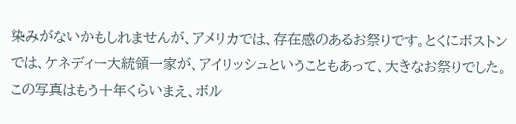染みがないかもしれませんが、アメリカでは、存在感のあるお祭りです。とくにボストンでは、ケネディー大統領一家が、アイリッシュということもあって、大きなお祭りでした。この写真はもう十年くらいまえ、ボル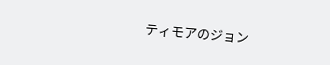ティモアのジョン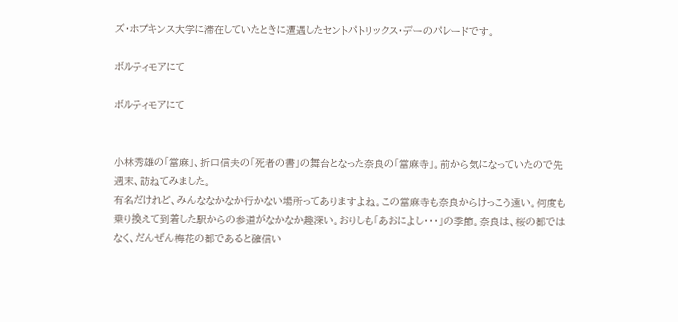ズ・ホプキンス大学に滞在していたときに遭遇したセントパトリックス・デーのパレードです。

ボルティモアにて

ボルティモアにて


小林秀雄の「當麻」、折口信夫の「死者の書」の舞台となった奈良の「當麻寺」。前から気になっていたので先週末、訪ねてみました。
有名だけれど、みんななかなか行かない場所ってありますよね。この當麻寺も奈良からけっこう遠い。何度も乗り換えて到着した駅からの参道がなかなか趣深い。おりしも「あおによし・・・」の季節。奈良は、桜の都ではなく、だんぜん梅花の都であると確信い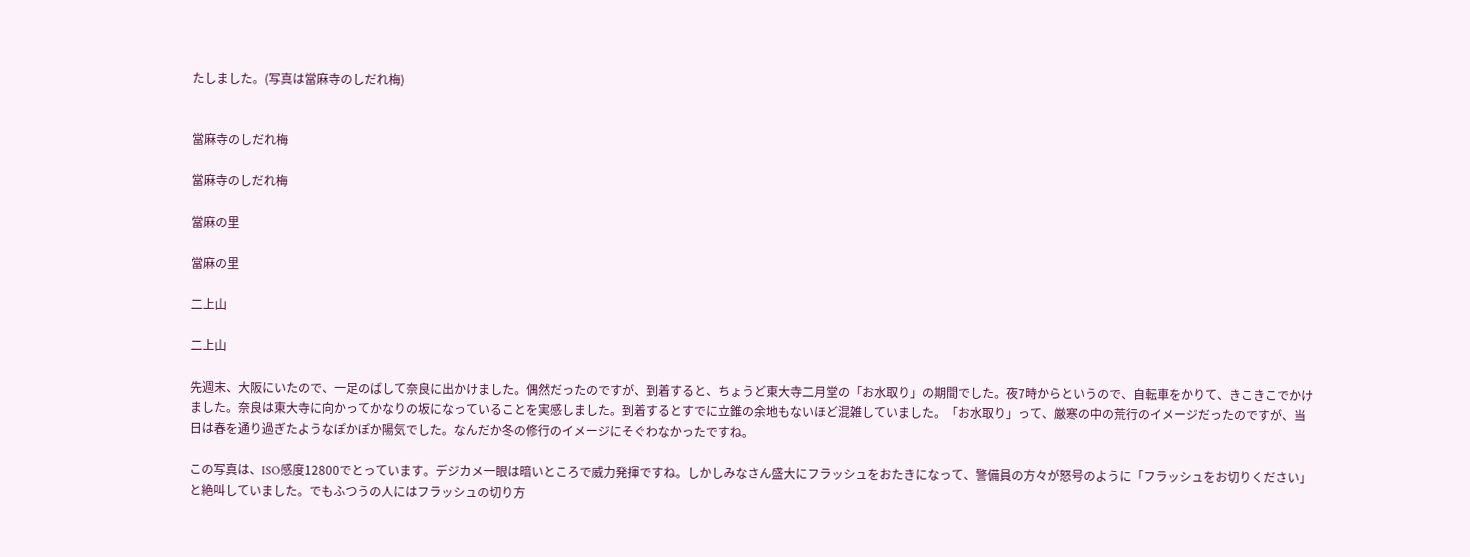たしました。(写真は當麻寺のしだれ梅)


當麻寺のしだれ梅

當麻寺のしだれ梅

當麻の里

當麻の里

二上山

二上山

先週末、大阪にいたので、一足のばして奈良に出かけました。偶然だったのですが、到着すると、ちょうど東大寺二月堂の「お水取り」の期間でした。夜7時からというので、自転車をかりて、きこきこでかけました。奈良は東大寺に向かってかなりの坂になっていることを実感しました。到着するとすでに立錐の余地もないほど混雑していました。「お水取り」って、厳寒の中の荒行のイメージだったのですが、当日は春を通り過ぎたようなぽかぽか陽気でした。なんだか冬の修行のイメージにそぐわなかったですね。

この写真は、ISO感度12800でとっています。デジカメ一眼は暗いところで威力発揮ですね。しかしみなさん盛大にフラッシュをおたきになって、警備員の方々が怒号のように「フラッシュをお切りください」と絶叫していました。でもふつうの人にはフラッシュの切り方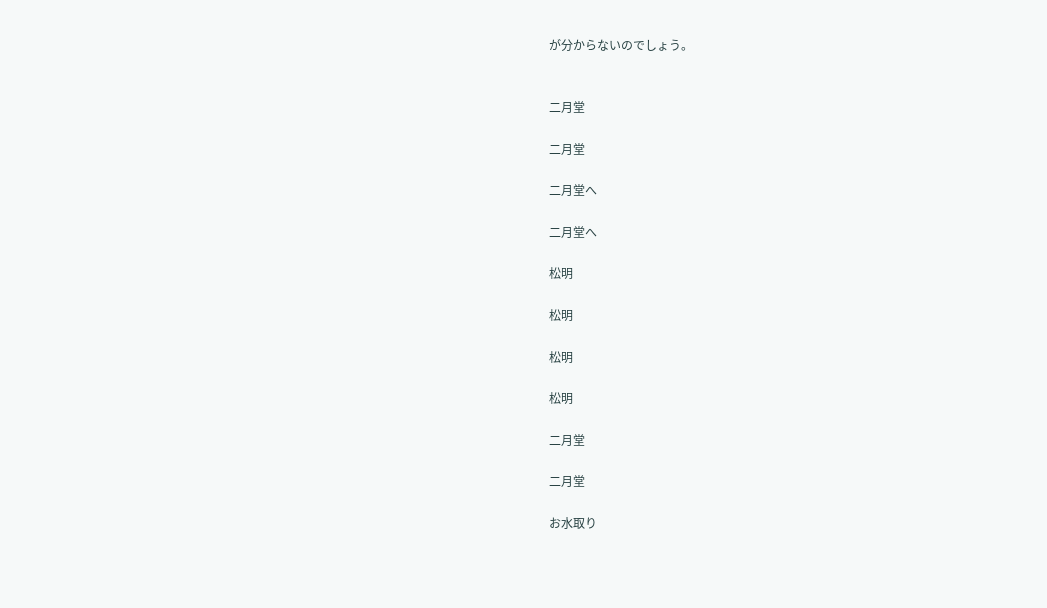が分からないのでしょう。


二月堂

二月堂

二月堂へ

二月堂へ

松明

松明

松明

松明

二月堂

二月堂

お水取り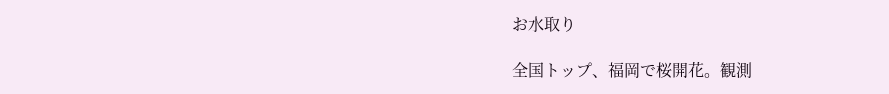お水取り

全国トップ、福岡で桜開花。観測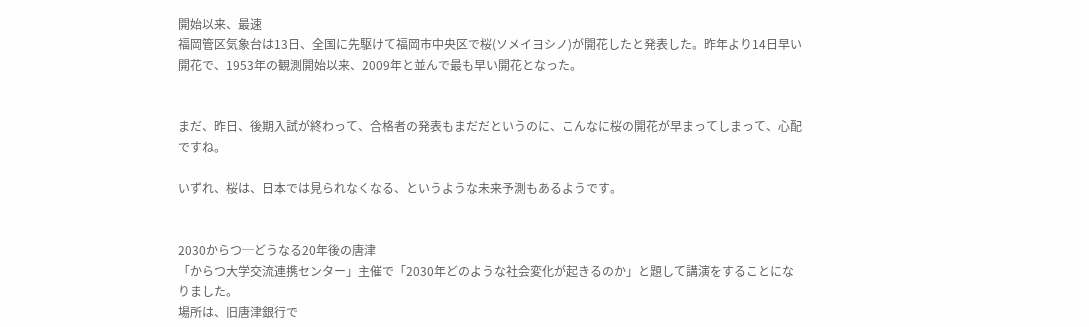開始以来、最速
福岡管区気象台は13日、全国に先駆けて福岡市中央区で桜(ソメイヨシノ)が開花したと発表した。昨年より14日早い開花で、1953年の観測開始以来、2009年と並んで最も早い開花となった。


まだ、昨日、後期入試が終わって、合格者の発表もまだだというのに、こんなに桜の開花が早まってしまって、心配ですね。

いずれ、桜は、日本では見られなくなる、というような未来予測もあるようです。


2030からつ─どうなる20年後の唐津
「からつ大学交流連携センター」主催で「2030年どのような社会変化が起きるのか」と題して講演をすることになりました。
場所は、旧唐津銀行で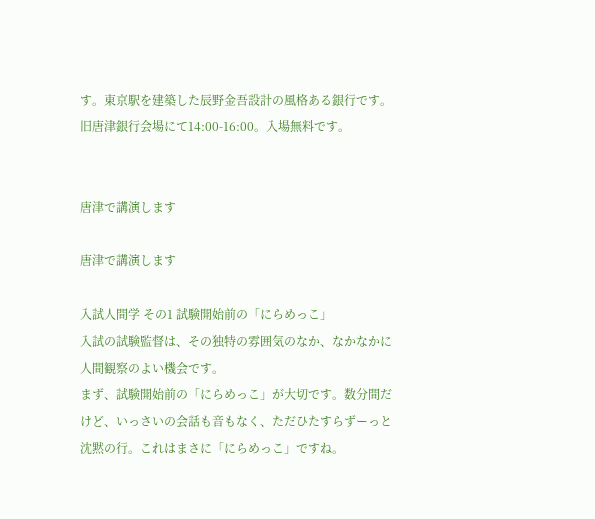す。東京駅を建築した辰野金吾設計の風格ある銀行です。旧唐津銀行会場にて14:00-16:00。入場無料です。


唐津で講演します

唐津で講演します

入試人間学 その1 試験開始前の「にらめっこ」
入試の試験監督は、その独特の雰囲気のなか、なかなかに人間観察のよい機会です。
まず、試験開始前の「にらめっこ」が大切です。数分間だけど、いっさいの会話も音もなく、ただひたすらずーっと沈黙の行。これはまさに「にらめっこ」ですね。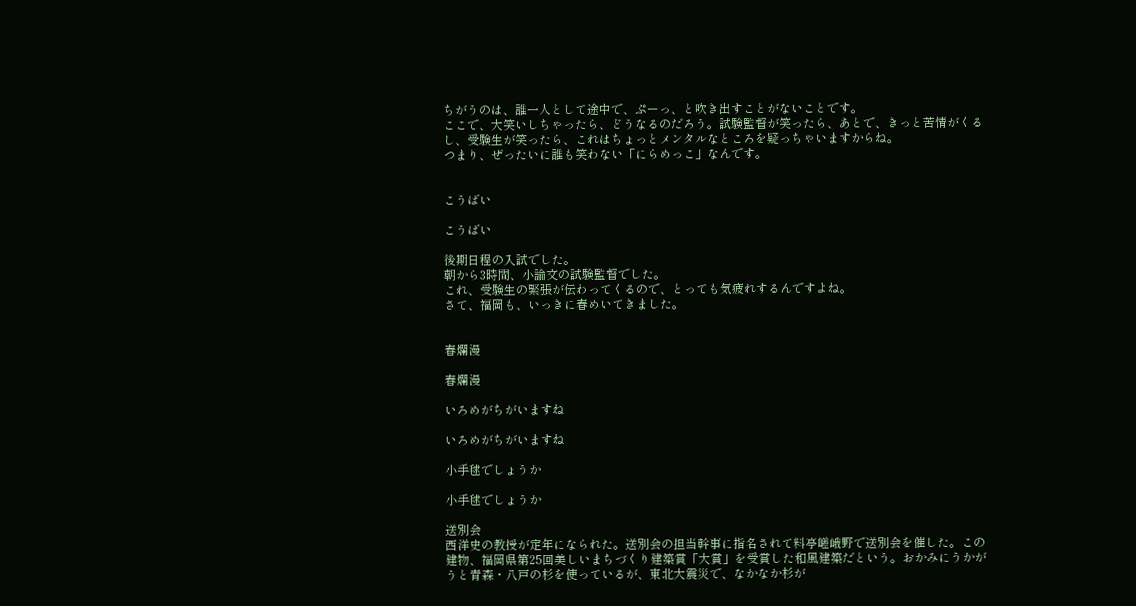ちがうのは、誰一人として途中で、ぷーっ、と吹き出すことがないことです。
ここで、大笑いしちゃったら、どうなるのだろう。試験監督が笑ったら、あとで、きっと苦情がくるし、受験生が笑ったら、これはちょっとメンタルなところを疑っちゃいますからね。
つまり、ぜったいに誰も笑わない「にらめっこ」なんです。


こうばい

こうばい

後期日程の入試でした。
朝から3時間、小論文の試験監督でした。
これ、受験生の緊張が伝わってくるので、とっても気疲れするんですよね。
さて、福岡も、いっきに春めいてきました。


春爛漫

春爛漫

いろめがちがいますね

いろめがちがいますね

小手毬でしょうか

小手毬でしょうか

送別会
西洋史の教授が定年になられた。送別会の担当幹事に指名されて料亭嵯峨野で送別会を催した。この建物、福岡県第25回美しいまちづくり建築賞「大賞」を受賞した和風建築だという。おかみにうかがうと青森・八戸の杉を使っているが、東北大震災で、なかなか杉が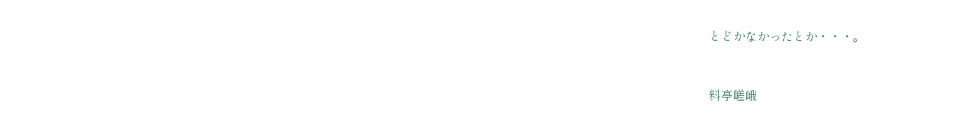とどかなかったとか・・・。


料亭嵯峨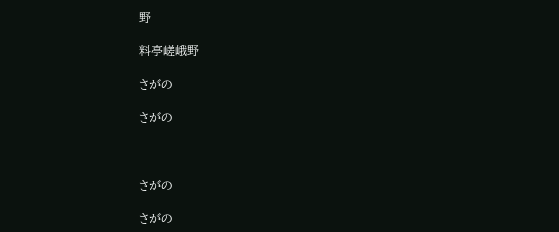野

料亭嵯峨野

さがの

さがの



さがの

さがの